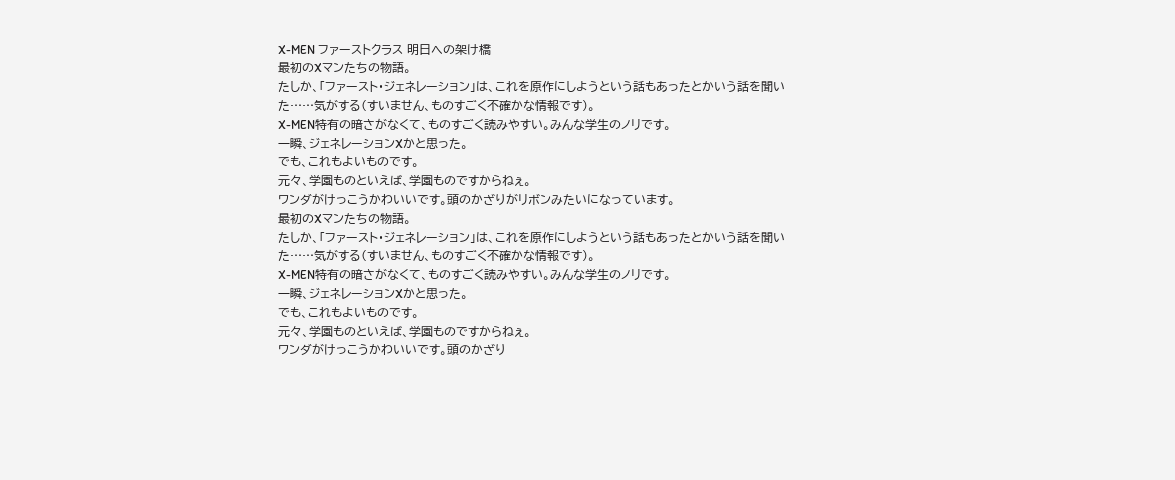X-MEN ファーストクラス 明日への架け橋
最初のXマンたちの物語。
たしか、「ファースト・ジェネレーション」は、これを原作にしようという話もあったとかいう話を聞いた……気がする(すいません、ものすごく不確かな情報です)。
X-MEN特有の暗さがなくて、ものすごく読みやすい。みんな学生のノリです。
一瞬、ジェネレーションXかと思った。
でも、これもよいものです。
元々、学園ものといえば、学園ものですからねぇ。
ワンダがけっこうかわいいです。頭のかざりがリボンみたいになっています。
最初のXマンたちの物語。
たしか、「ファースト・ジェネレーション」は、これを原作にしようという話もあったとかいう話を聞いた……気がする(すいません、ものすごく不確かな情報です)。
X-MEN特有の暗さがなくて、ものすごく読みやすい。みんな学生のノリです。
一瞬、ジェネレーションXかと思った。
でも、これもよいものです。
元々、学園ものといえば、学園ものですからねぇ。
ワンダがけっこうかわいいです。頭のかざり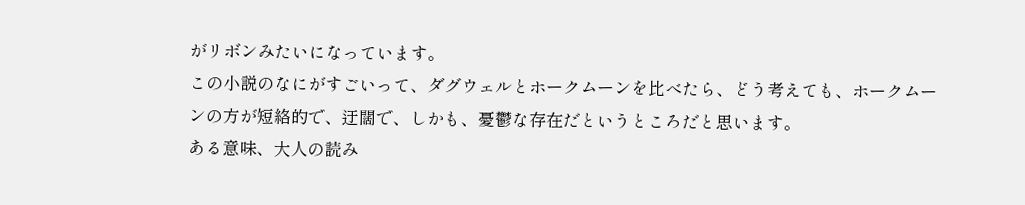がリボンみたいになっています。
この小説のなにがすごいって、ダグウェルとホークムーンを比べたら、どう考えても、ホークムーンの方が短絡的で、迂闊で、しかも、憂鬱な存在だというところだと思います。
ある意味、大人の読み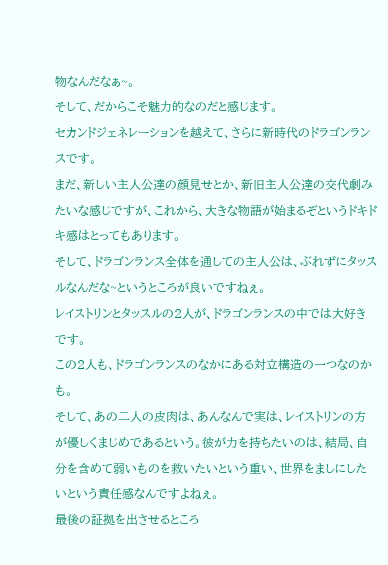物なんだなぁ~。
そして、だからこそ魅力的なのだと感じます。
セカンドジェネレーションを越えて、さらに新時代のドラゴンランスです。
まだ、新しい主人公達の顔見せとか、新旧主人公達の交代劇みたいな感じですが、これから、大きな物語が始まるぞというドキドキ感はとってもあります。
そして、ドラゴンランス全体を通しての主人公は、ぶれずにタッスルなんだな~というところが良いですねぇ。
レイストリンとタッスルの2人が、ドラゴンランスの中では大好きです。
この2人も、ドラゴンランスのなかにある対立構造の一つなのかも。
そして、あの二人の皮肉は、あんなんで実は、レイストリンの方が優しくまじめであるという。彼が力を持ちたいのは、結局、自分を含めて弱いものを救いたいという重い、世界をましにしたいという責任感なんですよねぇ。
最後の証拠を出させるところ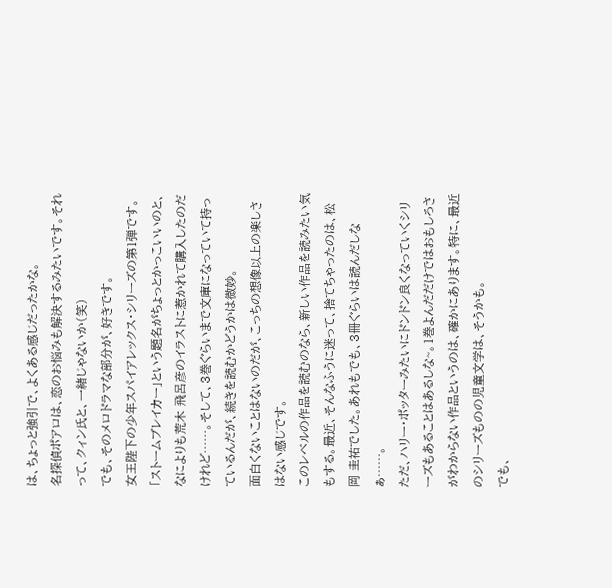は、ちょっと強引で、よくある感じだったかな。
名探偵ポアロは、恋のお悩みも解決するみたいです。それって、クィン氏と、一緒じゃないか(笑)
でも、そのメロドラマな部分が、好きです。
女王陛下の少年スパイアレックス・シリーズの第1弾です。
「ストームブレイカー」という題名がちょっとかっこいいのと、なによりも荒木 飛呂彦のイラストに惹かれて購入したのだけれど……。そして、3巻ぐらいまで文庫になっていて持っているんだが、続きを読むかどうかは微妙。
面白くないことはないのだが、こっちの想像以上の楽しさはない感じです。
このレベルの作品を読むのなら、新しい作品を読みたい気もする。最近、そんなふうに迷って、捨てちゃったのは、松岡 圭祐でした。あれもでも、3冊ぐらいは読んだしなぁ……。
ただ、ハリー・ポッターみたいにドンドン良くなっていくシリーズもあることはあるしな~。1巻よんだだけではおもしろさがわからない作品というのは、確かにあります。特に、最近のシリーズものの児童文学は、そうかも。
でも、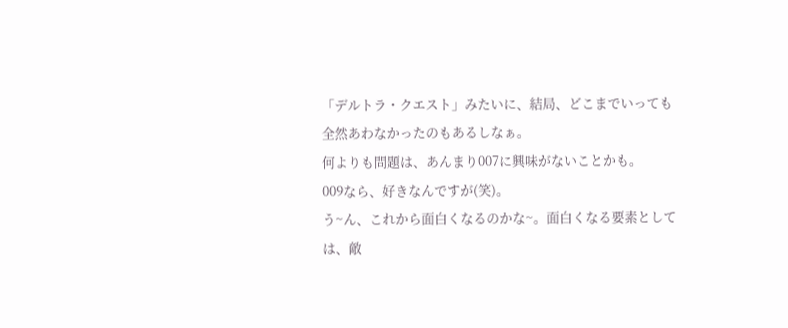「デルトラ・クエスト」みたいに、結局、どこまでいっても全然あわなかったのもあるしなぁ。
何よりも問題は、あんまり007に興味がないことかも。
009なら、好きなんですが(笑)。
う~ん、これから面白くなるのかな~。面白くなる要素としては、敵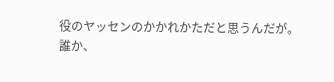役のヤッセンのかかれかただと思うんだが。
誰か、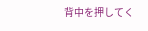背中を押してく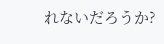れないだろうか?